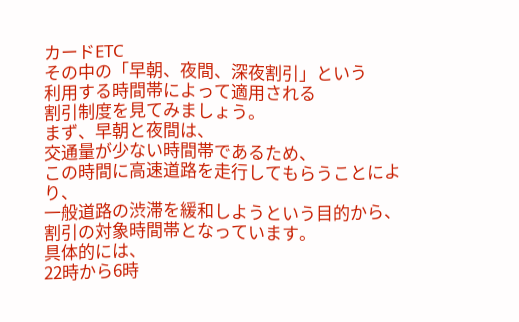カードETC
その中の「早朝、夜間、深夜割引」という
利用する時間帯によって適用される
割引制度を見てみましょう。
まず、早朝と夜間は、
交通量が少ない時間帯であるため、
この時間に高速道路を走行してもらうことにより、
一般道路の渋滞を緩和しようという目的から、
割引の対象時間帯となっています。
具体的には、
22時から6時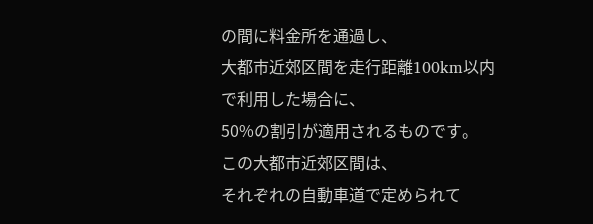の間に料金所を通過し、
大都市近郊区間を走行距離100km以内で利用した場合に、
50%の割引が適用されるものです。
この大都市近郊区間は、
それぞれの自動車道で定められて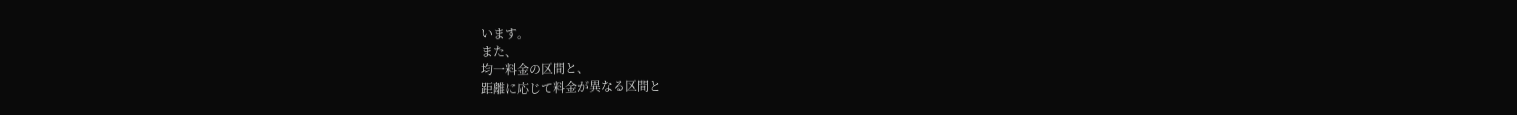います。
また、
均一料金の区間と、
距離に応じて料金が異なる区間と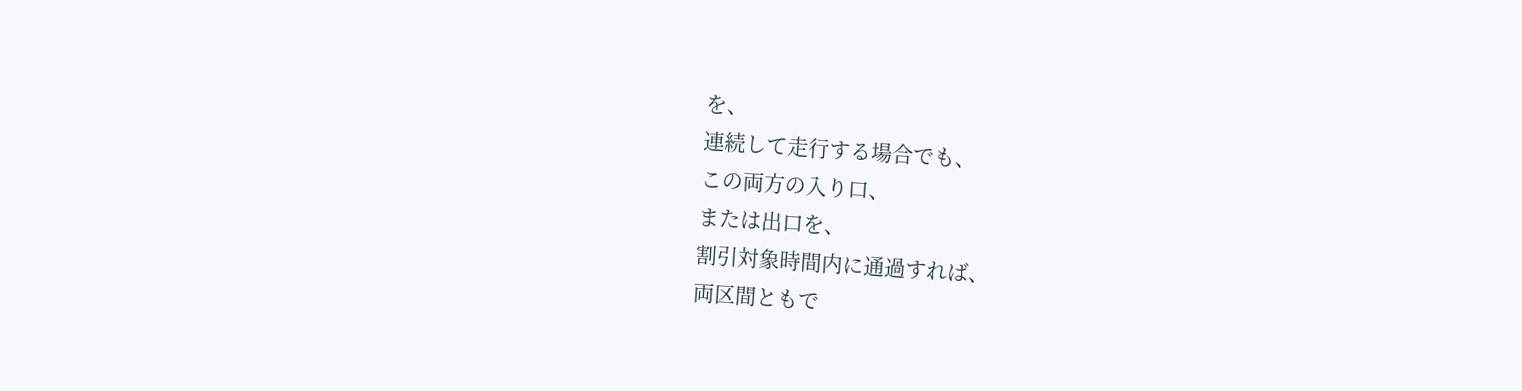を、
連続して走行する場合でも、
この両方の入り口、
または出口を、
割引対象時間内に通過すれば、
両区間ともで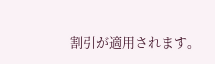割引が適用されます。